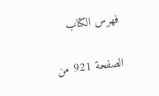فهرس الكتاب

الصفحة 921 من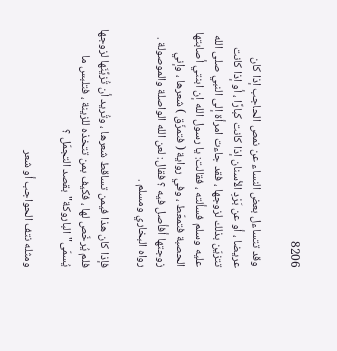8206

وقد تتساءل بعض النساء عن نمص الحاجب إذا كان عريضا ، أو عن بَرْدِ الأسنان إذا كانت كبارًا ، أو إذا كانت تتزيّن بذلك لزوجها ، فقد جاءت امرأة إلى النبي صلى الله عليه وسلم فسألته ، فقالت: يا رسول الله إن ابنتي أصابتها الحصبة فتمعّط ، وفي رواية ( فتمزّق ) شعرها ، وإني زوجتها أفأصل فيه ؟ فقال: لعن الله الواصلة والموصولة . رواه البخاري ومسلم .

فإذا كان هذا فيمن تساقط شعرها ، وتُريد أن تُزيِّنَها لزوجها فلم يُرخّص لها ، فكيف بمن تتخذه للزينة ، فتلبس ما يُسمّى"الباروكة"بقصد التجمّل ؟

ومثله نتف الحواجب أو شعر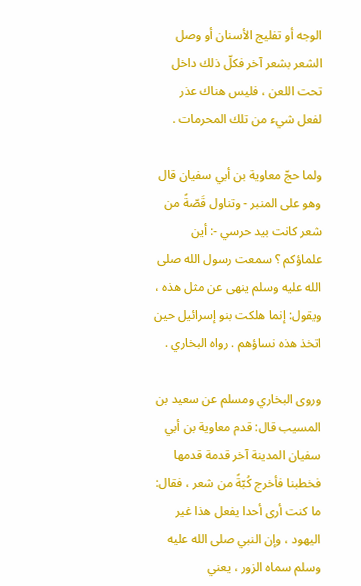الوجه أو تفليج الأسنان أو وصل الشعر بشعر آخر فكلّ ذلك داخل تحت اللعن ، فليس هناك عذر لفعل شيء من تلك المحرمات .

ولما حجّ معاوية بن أبي سفيان قال وهو على المنبر - وتناول قَصّةً من شعر كانت بيد حرسي -: أين علماؤكم ؟ سمعت رسول الله صلى الله عليه وسلم ينهى عن مثل هذه ، ويقول: إنما هلكت بنو إسرائيل حين اتخذ هذه نساؤهم . رواه البخاري .

وروى البخاري ومسلم عن سعيد بن المسيب قال: قدم معاوية بن أبي سفيان المدينة آخر قدمة قدمها فخطبنا فأخرج كُبّةً من شعر ، فقال: ما كنت أرى أحدا يفعل هذا غير اليهود ، وإن النبي صلى الله عليه وسلم سماه الزور ، يعني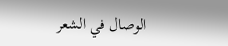الوصال في الشعر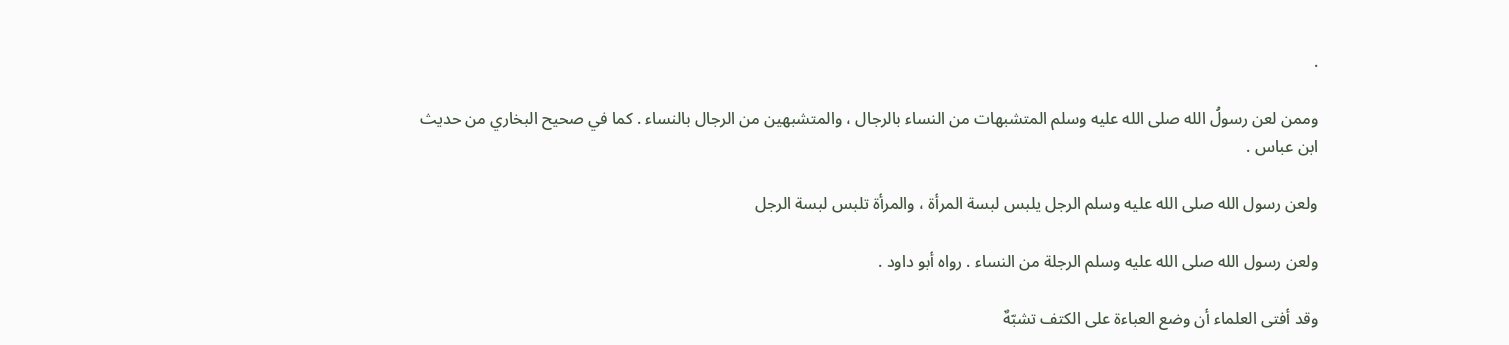.

وممن لعن رسولُ الله صلى الله عليه وسلم المتشبهات من النساء بالرجال ، والمتشبهين من الرجال بالنساء . كما في صحيح البخاري من حديث ابن عباس .

ولعن رسول الله صلى الله عليه وسلم الرجل يلبس لبسة المرأة ، والمرأة تلبس لبسة الرجل

ولعن رسول الله صلى الله عليه وسلم الرجلة من النساء . رواه أبو داود .

وقد أفتى العلماء أن وضع العباءة على الكتف تشبّهٌ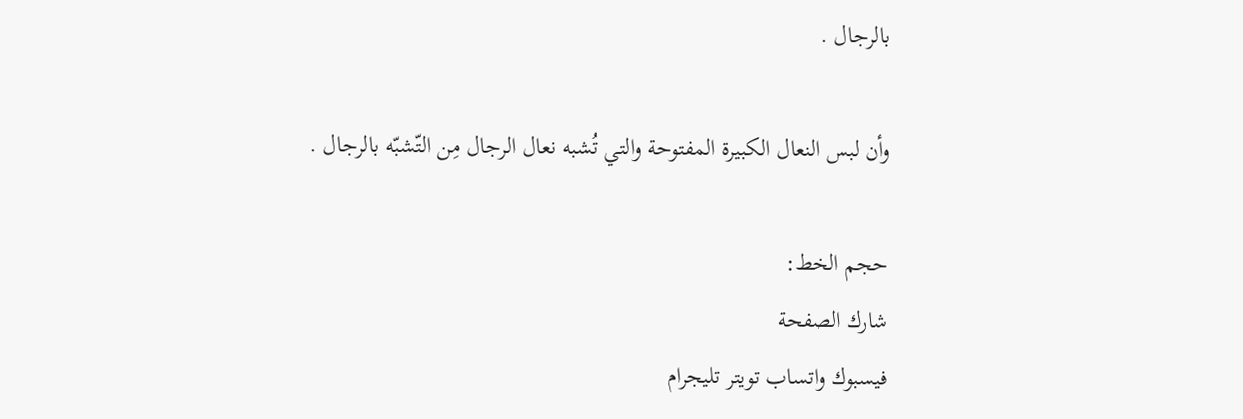بالرجال .

وأن لبس النعال الكبيرة المفتوحة والتي تُشبه نعال الرجال مِن التّشبّه بالرجال .

حجم الخط:
شارك الصفحة
فيسبوك واتساب تويتر تليجرام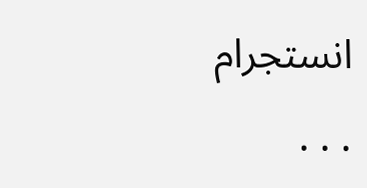انستجرام
. . .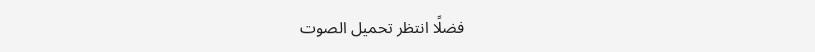فضلًا انتظر تحميل الصوت